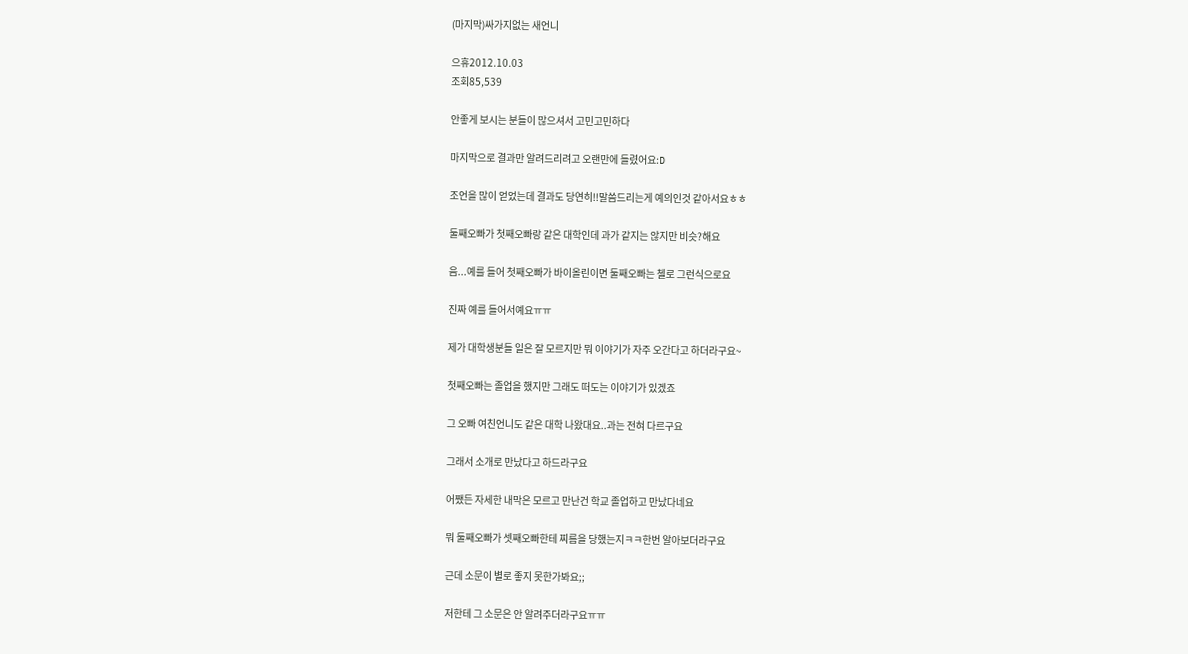(마지막)싸가지없는 새언니

으휴2012.10.03
조회85,539

안좋게 보시는 분들이 많으셔서 고민고민하다

마지막으로 결과만 알려드리려고 오랜만에 들렸어요:D

조언을 많이 얻었는데 결과도 당연히!!말씀드리는게 예의인것 같아서요ㅎㅎ

둘째오빠가 첫째오빠랑 같은 대학인데 과가 같지는 않지만 비슷?해요

음...예를 들어 첫째오빠가 바이올린이면 둘째오빠는 첼로 그런식으로요

진짜 예를 들어서예요ㅠㅠ

제가 대학생분들 일은 잘 모르지만 뭐 이야기가 자주 오간다고 하더라구요~

첫째오빠는 졸업을 했지만 그래도 떠도는 이야기가 있겠죠

그 오빠 여친언니도 같은 대학 나왔대요..과는 전혀 다르구요

그래서 소개로 만났다고 하드라구요

어쨌든 자세한 내막은 모르고 만난건 학교 졸업하고 만났다네요

뭐 둘째오빠가 셋째오빠한테 찌름을 당했는지ㅋㅋ한번 알아보더라구요

근데 소문이 별로 좋지 못한가봐요;;

저한테 그 소문은 안 알려주더라구요ㅠㅠ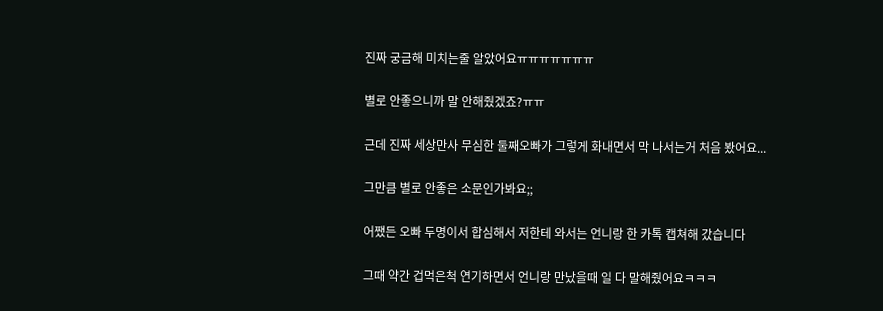진짜 궁금해 미치는줄 알았어요ㅠㅠㅠㅠㅠㅠㅠ

별로 안좋으니까 말 안해줬겠죠?ㅠㅠ

근데 진짜 세상만사 무심한 둘째오빠가 그렇게 화내면서 막 나서는거 처음 봤어요...

그만큼 별로 안좋은 소문인가봐요;;

어쨌든 오빠 두명이서 합심해서 저한테 와서는 언니랑 한 카톡 캡쳐해 갔습니다

그때 약간 겁먹은척 연기하면서 언니랑 만났을때 일 다 말해줬어요ㅋㅋㅋ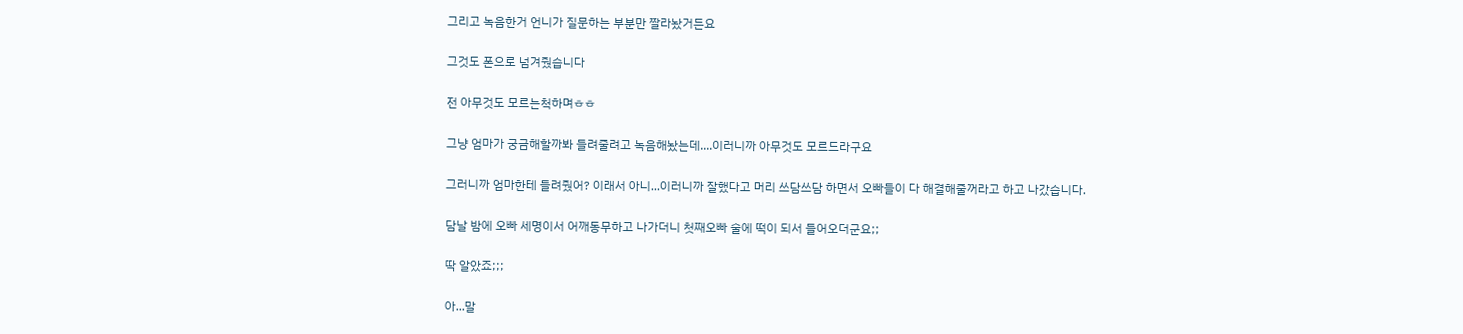그리고 녹음한거 언니가 질문하는 부분만 짤라놨거든요

그것도 폰으로 넘겨줬습니다

전 아무것도 모르는척하며ㅎㅎ

그냥 엄마가 궁금해할까봐 들려줄려고 녹음해놨는데....이러니까 아무것도 모르드라구요

그러니까 엄마한테 들려줬어? 이래서 아니...이러니까 잘했다고 머리 쓰담쓰담 하면서 오빠들이 다 해결해줄꺼라고 하고 나갔습니다.

담날 밤에 오빠 세명이서 어깨동무하고 나가더니 첫째오빠 술에 떡이 되서 들어오더군요;;

딱 알았죠;;;

아...말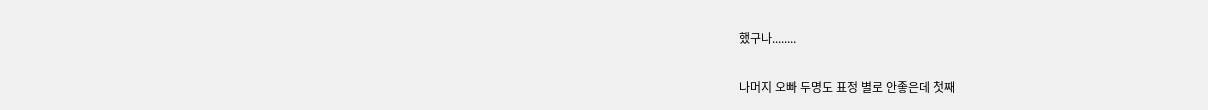했구나........

나머지 오빠 두명도 표정 별로 안좋은데 첫째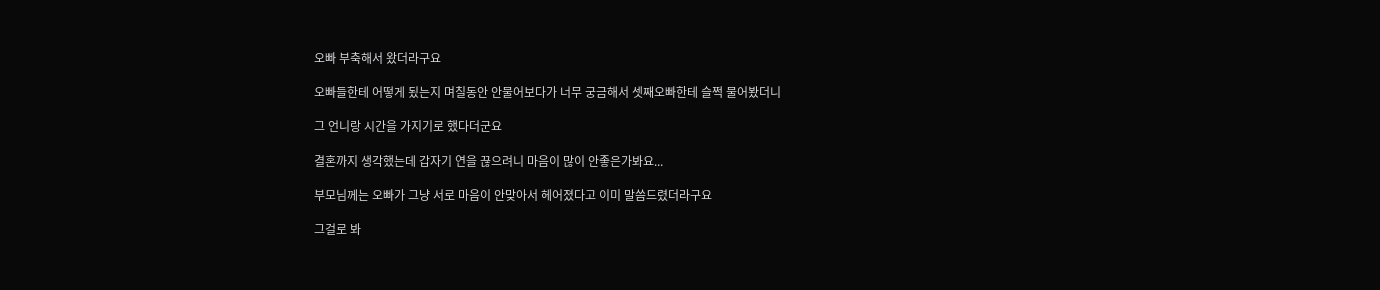오빠 부축해서 왔더라구요

오빠들한테 어떻게 됬는지 며칠동안 안물어보다가 너무 궁금해서 셋째오빠한테 슬쩍 물어봤더니

그 언니랑 시간을 가지기로 했다더군요

결혼까지 생각했는데 갑자기 연을 끊으려니 마음이 많이 안좋은가봐요...

부모님께는 오빠가 그냥 서로 마음이 안맞아서 헤어졌다고 이미 말씀드렸더라구요

그걸로 봐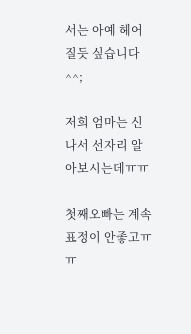서는 아예 헤어질듯 싶습니다^^;

저희 엄마는 신나서 선자리 알아보시는데ㅠㅠ

첫째오빠는 계속 표정이 안좋고ㅠㅠ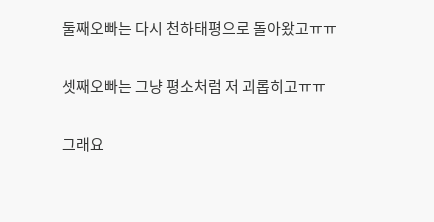둘째오빠는 다시 천하태평으로 돌아왔고ㅠㅠ

셋째오빠는 그냥 평소처럼 저 괴롭히고ㅠㅠ

그래요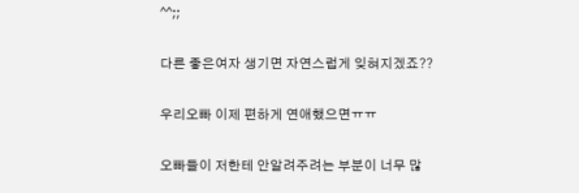^^;;

다른 좋은여자 생기면 자연스럽게 잊혀지겠죠??

우리오빠 이제 편하게 연애했으면ㅠㅠ

오빠들이 저한테 안알려주려는 부분이 너무 많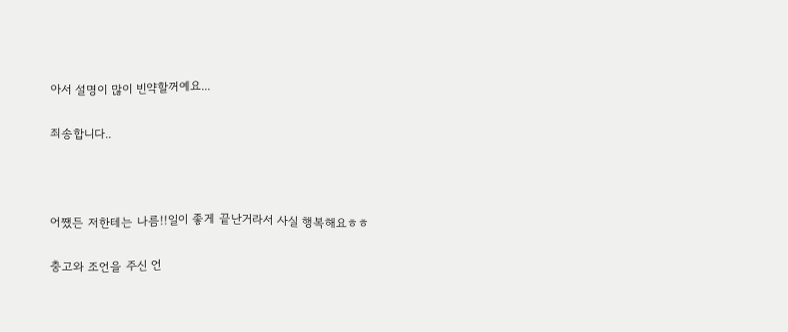아서 설명이 많이 빈약할꺼예요...

죄송합니다..



어쨌든 저한테는 나름!!일이 좋게 끝난거라서 사실 행복해요ㅎㅎ

충고와 조언을 주신 언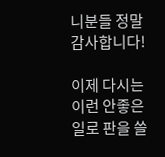니분들 정말 감사합니다!

이제 다시는 이런 안좋은 일로 판을 쓸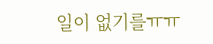일이 없기를ㅠㅠ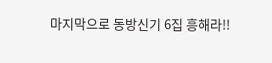마지막으로 동방신기 6집 흥해라!!